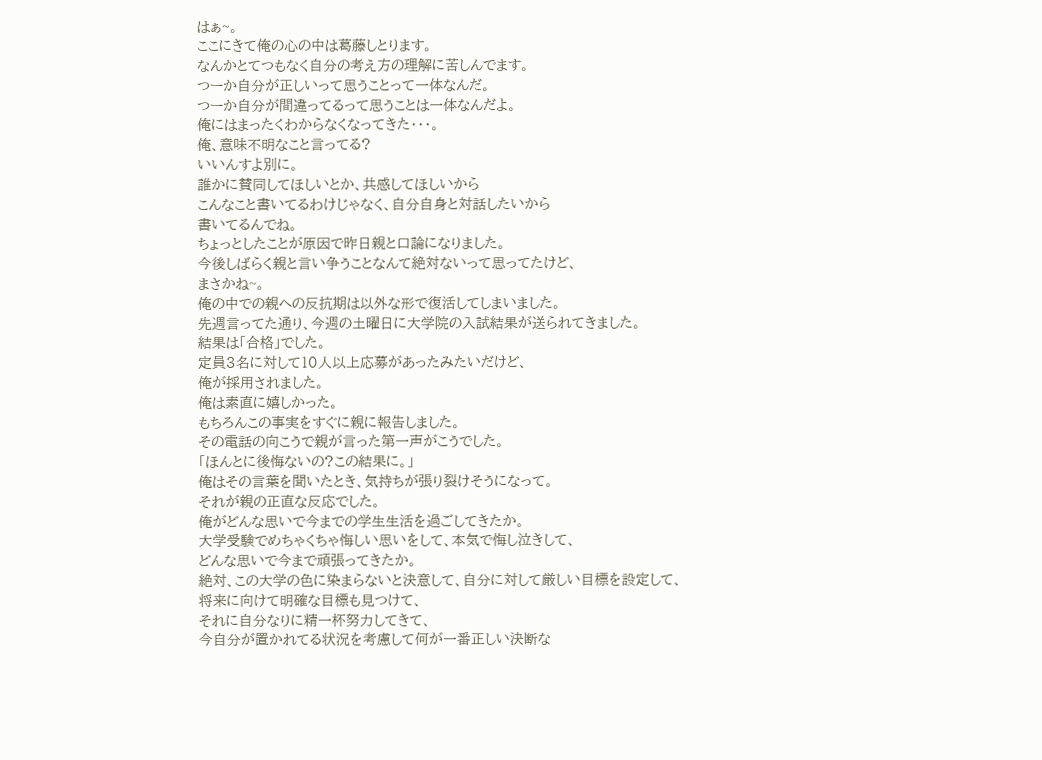はぁ~。
ここにきて俺の心の中は葛藤しとります。
なんかとてつもなく自分の考え方の理解に苦しんでます。
つーか自分が正しいって思うことって一体なんだ。
つーか自分が間違ってるって思うことは一体なんだよ。
俺にはまったくわからなくなってきた・・・。
俺、意味不明なこと言ってる?
いいんすよ別に。
誰かに賛同してほしいとか、共感してほしいから
こんなこと書いてるわけじゃなく、自分自身と対話したいから
書いてるんでね。
ちょっとしたことが原因で昨日親と口論になりました。
今後しばらく親と言い争うことなんて絶対ないって思ってたけど、
まさかね~。
俺の中での親への反抗期は以外な形で復活してしまいました。
先週言ってた通り、今週の土曜日に大学院の入試結果が送られてきました。
結果は「合格」でした。
定員3名に対して10人以上応募があったみたいだけど、
俺が採用されました。
俺は素直に嬉しかった。
もちろんこの事実をすぐに親に報告しました。
その電話の向こうで親が言った第一声がこうでした。
「ほんとに後悔ないの?この結果に。」
俺はその言葉を聞いたとき、気持ちが張り裂けそうになって。
それが親の正直な反応でした。
俺がどんな思いで今までの学生生活を過ごしてきたか。
大学受験でめちゃくちゃ悔しい思いをして、本気で悔し泣きして、
どんな思いで今まで頑張ってきたか。
絶対、この大学の色に染まらないと決意して、自分に対して厳しい目標を設定して、
将来に向けて明確な目標も見つけて、
それに自分なりに精一杯努力してきて、
今自分が置かれてる状況を考慮して何が一番正しい決断な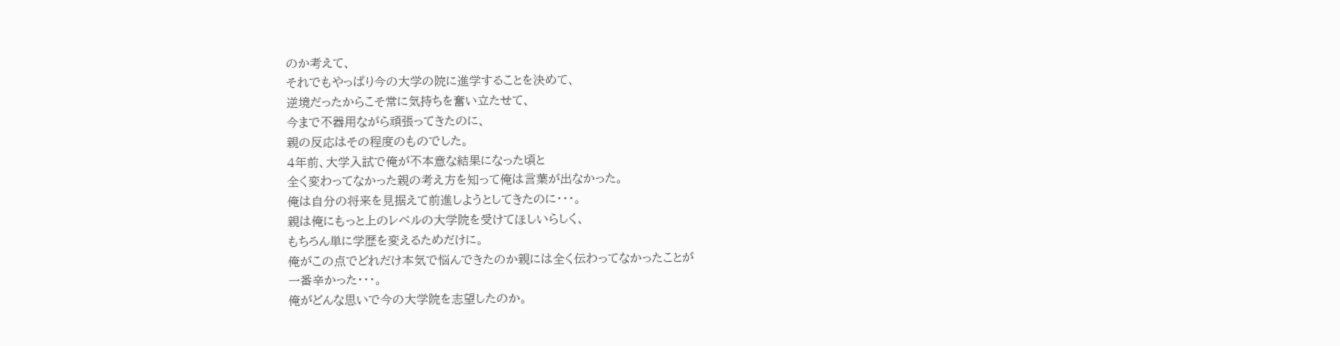のか考えて、
それでもやっぱり今の大学の院に進学することを決めて、
逆境だったからこそ常に気持ちを奮い立たせて、
今まで不器用ながら頑張ってきたのに、
親の反応はその程度のものでした。
4年前、大学入試で俺が不本意な結果になった頃と
全く変わってなかった親の考え方を知って俺は言葉が出なかった。
俺は自分の将来を見据えて前進しようとしてきたのに・・・。
親は俺にもっと上のレベルの大学院を受けてほしいらしく、
もちろん単に学歴を変えるためだけに。
俺がこの点でどれだけ本気で悩んできたのか親には全く伝わってなかったことが
一番辛かった・・・。
俺がどんな思いで今の大学院を志望したのか。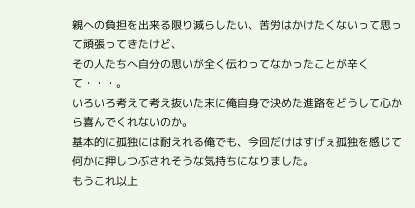親への負担を出来る限り減らしたい、苦労はかけたくないって思って頑張ってきたけど、
その人たちへ自分の思いが全く伝わってなかったことが辛くて・・・。
いろいろ考えて考え抜いた末に俺自身で決めた進路をどうして心から喜んでくれないのか。
基本的に孤独には耐えれる俺でも、今回だけはすげぇ孤独を感じて何かに押しつぶされそうな気持ちになりました。
もうこれ以上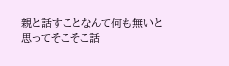親と話すことなんて何も無いと思ってそこそこ話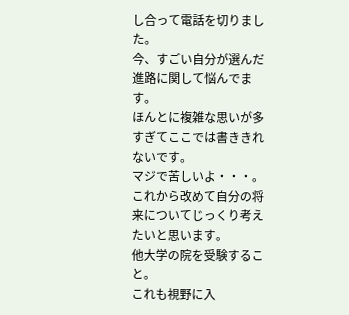し合って電話を切りました。
今、すごい自分が選んだ進路に関して悩んでます。
ほんとに複雑な思いが多すぎてここでは書ききれないです。
マジで苦しいよ・・・。
これから改めて自分の将来についてじっくり考えたいと思います。
他大学の院を受験すること。
これも視野に入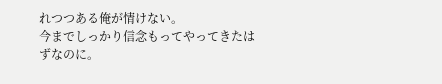れつつある俺が情けない。
今までしっかり信念もってやってきたはずなのに。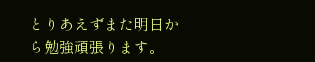とりあえずまた明日から勉強頑張ります。